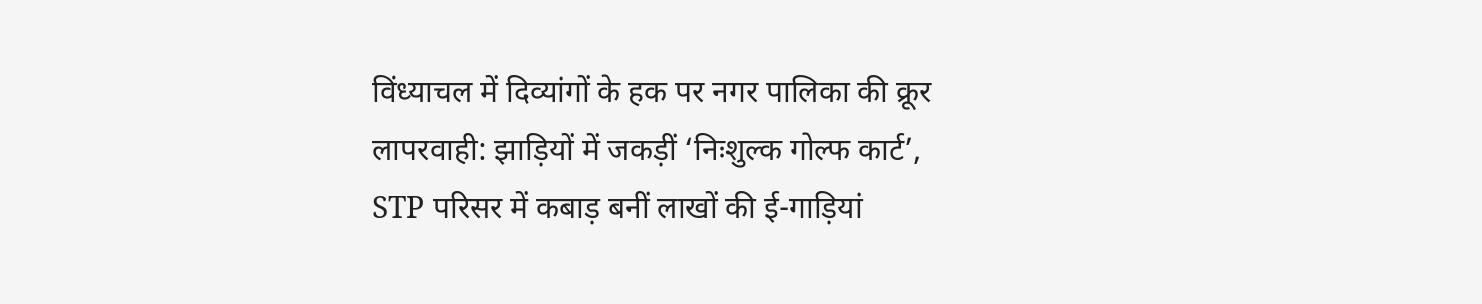विंध्याचल में दिव्यांगों के हक पर नगर पालिका की क्रूर लापरवाही: झाड़ियों में जकड़ीं ‘निःशुल्क गोल्फ कार्ट’, STP परिसर में कबाड़ बनीं लाखों की ई-गाड़ियां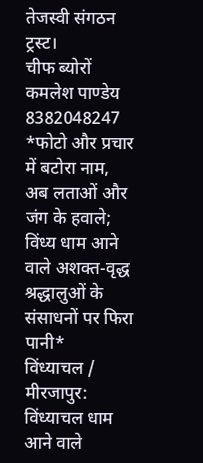तेजस्वी संगठन ट्रस्ट।
चीफ ब्योरों कमलेश पाण्डेय
8382048247
*फोटो और प्रचार में बटोरा नाम, अब लताओं और जंग के हवाले; विंध्य धाम आने वाले अशक्त-वृद्ध श्रद्धालुओं के संसाधनों पर फिरा पानी*
विंध्याचल / मीरजापुर:
विंध्याचल धाम आने वाले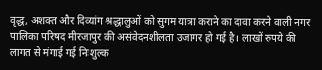वृद्ध, अशक्त और दिव्यांग श्रद्धालुओं को सुगम यात्रा कराने का दावा करने वाली नगर पालिका परिषद मीरजापुर की असंवेदनशीलता उजागर हो गई है। लाखों रुपये की लागत से मंगाई गई निःशुल्क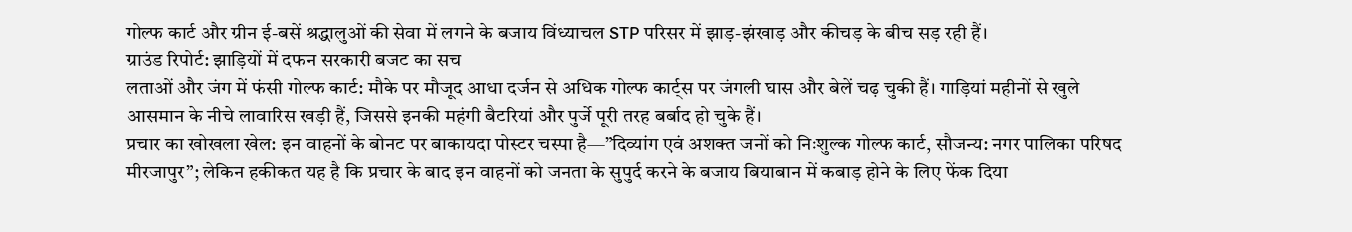गोल्फ कार्ट और ग्रीन ई-बसें श्रद्धालुओं की सेवा में लगने के बजाय विंध्याचल STP परिसर में झाड़-झंखाड़ और कीचड़ के बीच सड़ रही हैं।
ग्राउंड रिपोर्ट: झाड़ियों में दफन सरकारी बजट का सच
लताओं और जंग में फंसी गोल्फ कार्ट: मौके पर मौजूद आधा दर्जन से अधिक गोल्फ कार्ट्स पर जंगली घास और बेलें चढ़ चुकी हैं। गाड़ियां महीनों से खुले आसमान के नीचे लावारिस खड़ी हैं, जिससे इनकी महंगी बैटरियां और पुर्जे पूरी तरह बर्बाद हो चुके हैं।
प्रचार का खोखला खेल: इन वाहनों के बोनट पर बाकायदा पोस्टर चस्पा है—”दिव्यांग एवं अशक्त जनों को निःशुल्क गोल्फ कार्ट, सौजन्य: नगर पालिका परिषद मीरजापुर”; लेकिन हकीकत यह है कि प्रचार के बाद इन वाहनों को जनता के सुपुर्द करने के बजाय बियाबान में कबाड़ होने के लिए फेंक दिया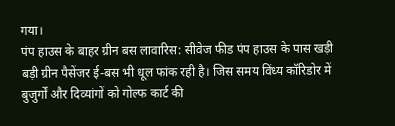गया।
पंप हाउस के बाहर ग्रीन बस लावारिस: सीवेज फीड पंप हाउस के पास खड़ी बड़ी ग्रीन पैसेंजर ई-बस भी धूल फांक रही है। जिस समय विंध्य कॉरिडोर में बुजुर्गों और दिव्यांगों को गोल्फ कार्ट की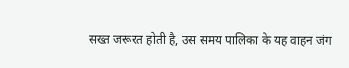सख्त जरूरत होती है, उस समय पालिका के यह वाहन जंग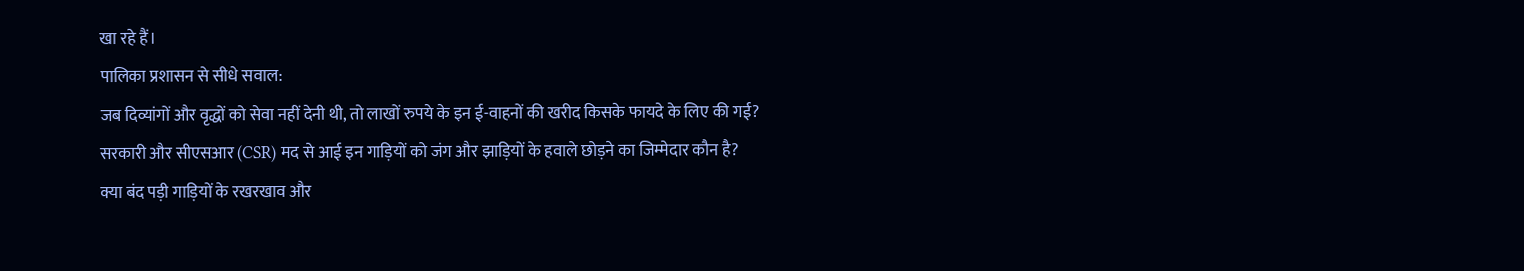खा रहे हैं।
पालिका प्रशासन से सीधे सवाल:
जब दिव्यांगों और वृद्धों को सेवा नहीं देनी थी, तो लाखों रुपये के इन ई-वाहनों की खरीद किसके फायदे के लिए की गई?
सरकारी और सीएसआर (CSR) मद से आई इन गाड़ियों को जंग और झाड़ियों के हवाले छोड़ने का जिम्मेदार कौन है?
क्या बंद पड़ी गाड़ियों के रखरखाव और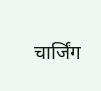चार्जिंग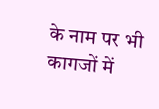के नाम पर भी कागजों में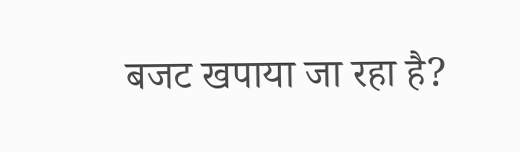बजट खपाया जा रहा है?